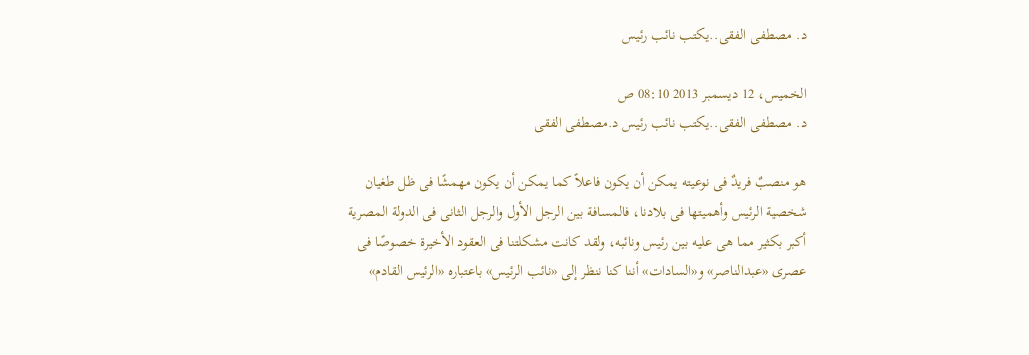د. مصطفى الفقى..يكتب نائب رئيس

الخميس، 12 ديسمبر 2013 08:10 ص
د. مصطفى الفقى..يكتب نائب رئيس د.مصطفى الفقى

هو منصبٌ فريدٌ فى نوعيته يمكن أن يكون فاعلاً كما يمكن أن يكون مهمشًا فى ظل طغيان شخصية الرئيس وأهميتها فى بلادنا، فالمسافة بين الرجل الأول والرجل الثانى فى الدولة المصرية أكبر بكثير مما هى عليه بين رئيس ونائبه، ولقد كانت مشكلتنا فى العقود الأخيرة خصوصًا فى عصرى «عبدالناصر» و«السادات» أننا كنا ننظر إلى «نائب الرئيس» باعتباره «الرئيس القادم»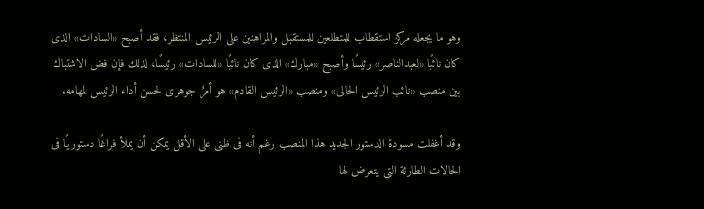وهو ما يجعله مركز استقطاب للمتطلعين للمستقبل والمراهنين على الرئيس المنتظر، فقد أصبح «السادات» الذى كان نائبًا «لعبدالناصر» رئيسًا وأصبح «مبارك» الذى كان نائبًا «للسادات» رئيسًا، لذلك فإن فض الاشتباك بين منصب «نائب الرئيس الحالى» ومنصب «الرئيس القادم» هو أمرٌ جوهرى لحسن أداء الرئيس لمهامه.

وقد أغفلت مسودة الدستور الجديد هذا المنصب رغم أنه فى ظنى على الأقل يمكن أن يملأ فراغًا دستوريًا فى الحالات الطارئة التى يتعرض لها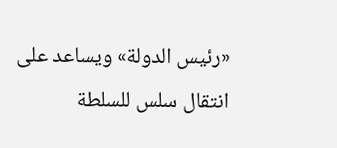«رئيس الدولة» ويساعد على انتقال سلس للسلطة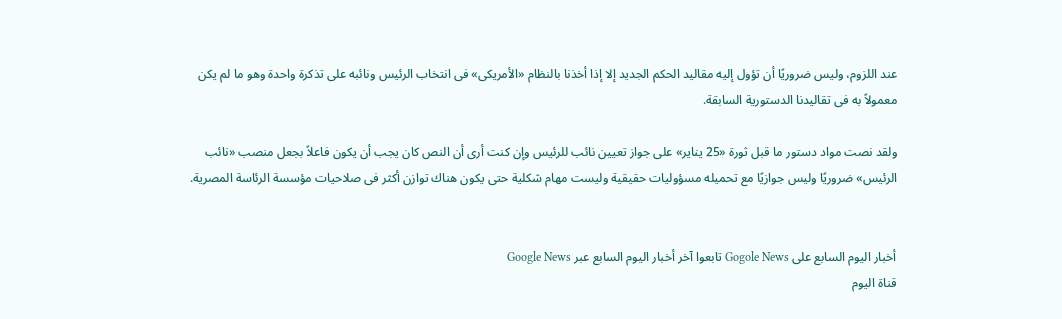عند اللزوم، وليس ضروريًا أن تؤول إليه مقاليد الحكم الجديد إلا إذا أخذنا بالنظام «الأمريكى» فى انتخاب الرئيس ونائبه على تذكرة واحدة وهو ما لم يكن معمولاً به فى تقاليدنا الدستورية السابقة.

ولقد نصت مواد دستور ما قبل ثورة «25 يناير» على جواز تعيين نائب للرئيس وإن كنت أرى أن النص كان يجب أن يكون فاعلاً بجعل منصب «نائب الرئيس» ضروريًا وليس جوازيًا مع تحميله مسؤوليات حقيقية وليست مهام شكلية حتى يكون هناك توازن أكثر فى صلاحيات مؤسسة الرئاسة المصرية.


أخبار اليوم السابع على Gogole News تابعوا آخر أخبار اليوم السابع عبر Google News
قناة اليوم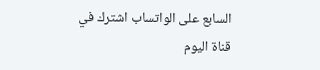السابع على الواتساب اشترك في قناة اليوم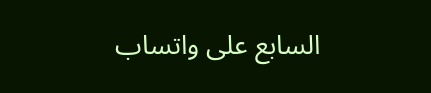السابع على واتساب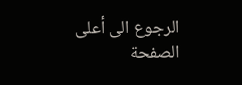الرجوع الى أعلى الصفحة